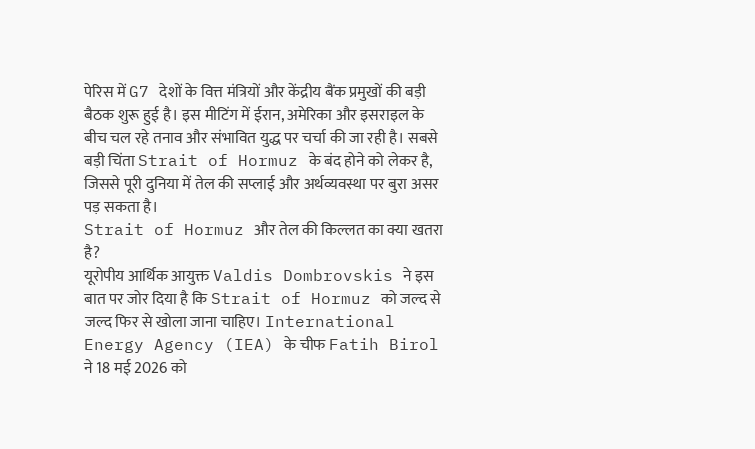पेरिस में G7 देशों के वित्त मंत्रियों और केंद्रीय बैंक प्रमुखों की बड़ी बैठक शुरू हुई है। इस मीटिंग में ईरान, अमेरिका और इसराइल के बीच चल रहे तनाव और संभावित युद्ध पर चर्चा की जा रही है। सबसे बड़ी चिंता Strait of Hormuz के बंद होने को लेकर है, जिससे पूरी दुनिया में तेल की सप्लाई और अर्थव्यवस्था पर बुरा असर पड़ सकता है।
Strait of Hormuz और तेल की किल्लत का क्या खतरा है?
यूरोपीय आर्थिक आयुक्त Valdis Dombrovskis ने इस बात पर जोर दिया है कि Strait of Hormuz को जल्द से जल्द फिर से खोला जाना चाहिए। International Energy Agency (IEA) के चीफ Fatih Birol ने 18 मई 2026 को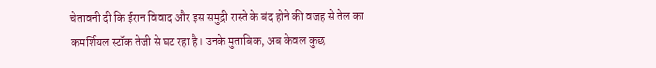चेतावनी दी कि ईरान विवाद और इस समुद्री रास्ते के बंद होने की वजह से तेल का कमर्शियल स्टॉक तेजी से घट रहा है। उनके मुताबिक, अब केवल कुछ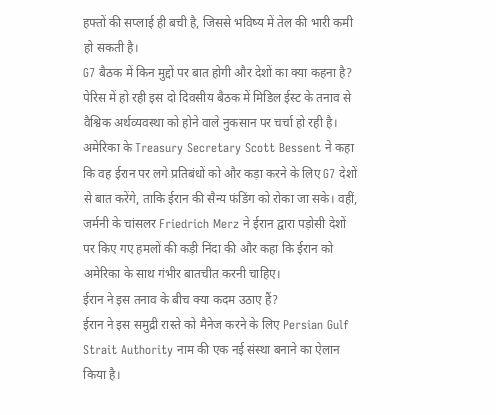हफ्तों की सप्लाई ही बची है, जिससे भविष्य में तेल की भारी कमी हो सकती है।
G7 बैठक में किन मुद्दों पर बात होगी और देशों का क्या कहना है?
पेरिस में हो रही इस दो दिवसीय बैठक में मिडिल ईस्ट के तनाव से वैश्विक अर्थव्यवस्था को होने वाले नुकसान पर चर्चा हो रही है। अमेरिका के Treasury Secretary Scott Bessent ने कहा कि वह ईरान पर लगे प्रतिबंधों को और कड़ा करने के लिए G7 देशों से बात करेंगे, ताकि ईरान की सैन्य फंडिंग को रोका जा सके। वहीं, जर्मनी के चांसलर Friedrich Merz ने ईरान द्वारा पड़ोसी देशों पर किए गए हमलों की कड़ी निंदा की और कहा कि ईरान को अमेरिका के साथ गंभीर बातचीत करनी चाहिए।
ईरान ने इस तनाव के बीच क्या कदम उठाए हैं?
ईरान ने इस समुद्री रास्ते को मैनेज करने के लिए Persian Gulf Strait Authority नाम की एक नई संस्था बनाने का ऐलान किया है।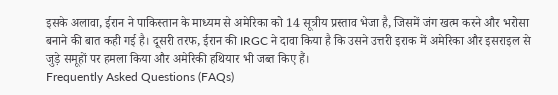इसके अलावा, ईरान ने पाकिस्तान के माध्यम से अमेरिका को 14 सूत्रीय प्रस्ताव भेजा है, जिसमें जंग खत्म करने और भरोसा बनाने की बात कही गई है। दूसरी तरफ, ईरान की IRGC ने दावा किया है कि उसने उत्तरी इराक में अमेरिका और इसराइल से जुड़े समूहों पर हमला किया और अमेरिकी हथियार भी जब्त किए हैं।
Frequently Asked Questions (FAQs)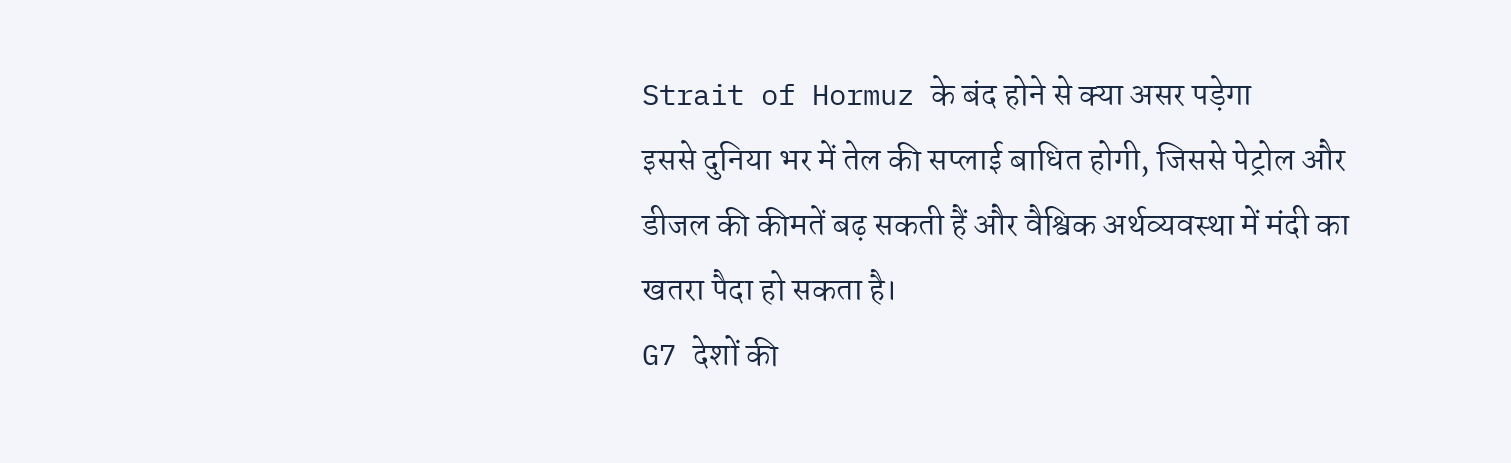Strait of Hormuz के बंद होने से क्या असर पड़ेगा
इससे दुनिया भर में तेल की सप्लाई बाधित होगी, जिससे पेट्रोल और डीजल की कीमतें बढ़ सकती हैं और वैश्विक अर्थव्यवस्था में मंदी का खतरा पैदा हो सकता है।
G7 देशों की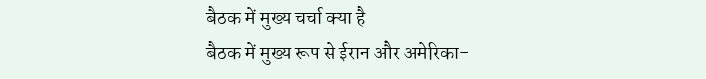बैठक में मुख्य चर्चा क्या है
बैठक में मुख्य रूप से ईरान और अमेरिका-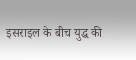इसराइल के बीच युद्ध की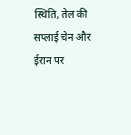स्थिति, तेल की सप्लाई चेन और ईरान पर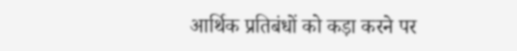आर्थिक प्रतिबंधों को कड़ा करने पर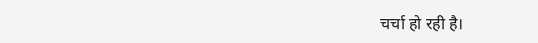चर्चा हो रही है।